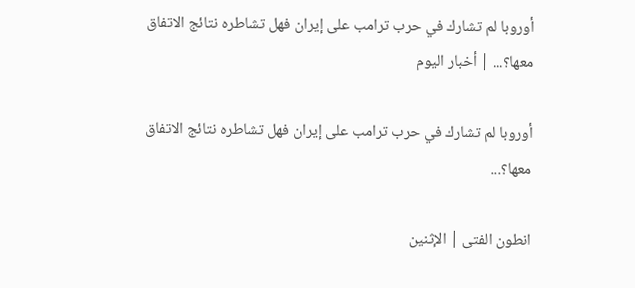أوروبا لم تشارك في حرب ترامب على إيران فهل تشاطره نتائج الاتفاق معها؟... | أخبار اليوم

أوروبا لم تشارك في حرب ترامب على إيران فهل تشاطره نتائج الاتفاق معها؟...

انطون الفتى | الإثنين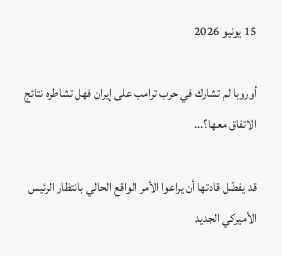15 يونيو 2026

أوروبا لم تشارك في حرب ترامب على إيران فهل تشاطره نتائج الاتفاق معها؟...

قد يفضّل قادتها أن يراعوا الأمر الواقع الحالي بانتظار الرئيس الأميركي الجديد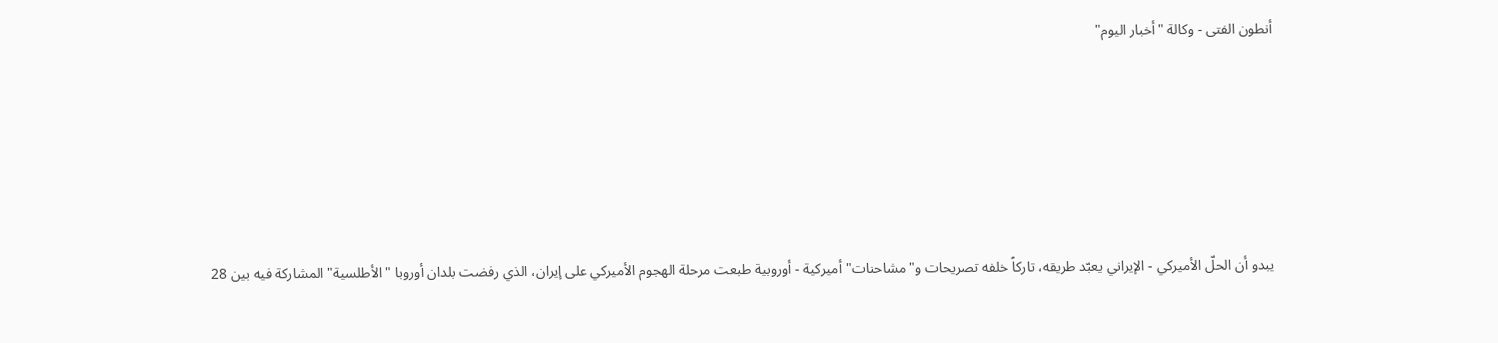أنطون الفتى - وكالة "أخبار اليوم"







يبدو أن الحلّ الأميركي - الإيراني يعبّد طريقه، تاركاً خلفه تصريحات و"مشاحنات" أميركية - أوروبية طبعت مرحلة الهجوم الأميركي على إيران، الذي رفضت بلدان أوروبا "الأطلسية" المشاركة فيه بين 28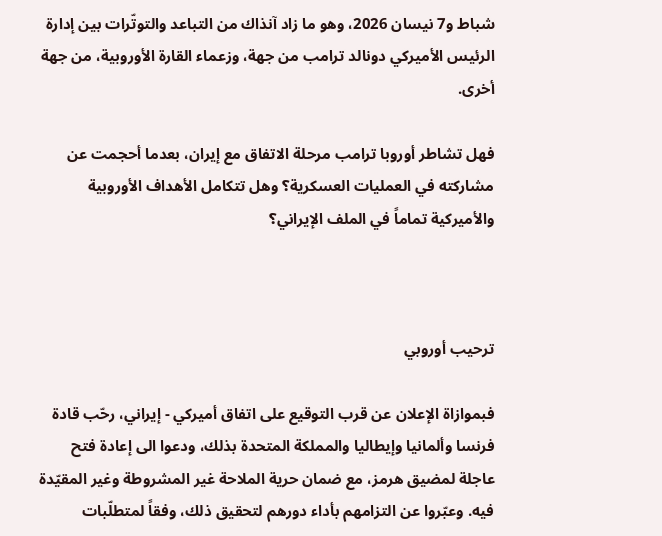شباط و7 نيسان 2026، وهو ما زاد آنذاك من التباعد والتوتّرات بين إدارة الرئيس الأميركي دونالد ترامب من جهة، وزعماء القارة الأوروبية، من جهة أخرى.

فهل تشاطر أوروبا ترامب مرحلة الاتفاق مع إيران، بعدما أحجمت عن مشاركته في العمليات العسكرية؟ وهل تتكامل الأهداف الأوروبية والأميركية تماماً في الملف الإيراني؟



ترحيب أوروبي

فبموازاة الإعلان عن قرب التوقيع على اتفاق أميركي - إيراني، رحّب قادة فرنسا وألمانيا وإيطاليا والمملكة المتحدة بذلك، ودعوا الى إعادة فتح عاجلة لمضيق هرمز، مع ضمان حرية الملاحة غير المشروطة وغير المقيّدة فيه. وعبّروا عن التزامهم بأداء دورهم لتحقيق ذلك، وفقاً لمتطلّبات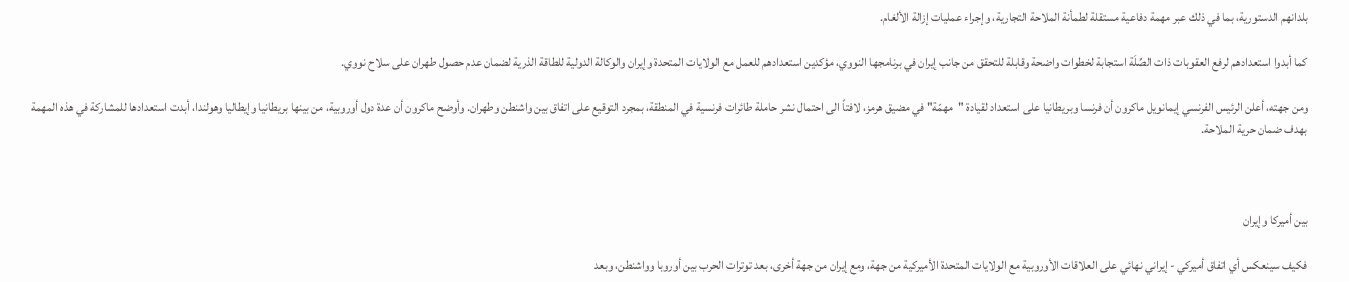بلدانهم الدستورية، بما في ذلك عبر مهمة دفاعية مستقلة لطمأنة الملاحة التجارية، وإجراء عمليات إزالة الألغام.

كما أبدوا استعدادهم لرفع العقوبات ذات الصِّلَة استجابة لخطوات واضحة وقابلة للتحقق من جانب إيران في برنامجها النووي، مؤكدين استعدادهم للعمل مع الولايات المتحدة وإيران والوكالة الدولية للطاقة الذرية لضمان عدم حصول طهران على سلاح نووي.

ومن جهته، أعلن الرئيس الفرنسي إيمانويل ماكرون أن فرنسا وبريطانيا على استعداد ‌لقيادة "مهمّة" في مضيق هرمز، لافتاً الى احتمال نشر حاملة طائرات فرنسية في المنطقة، بمجرد التوقيع على اتفاق بين واشنطن وطهران. وأوضح ماكرون أن عدة دول أوروبية، من بينها بريطانيا وإيطاليا وهولندا، أبدت استعدادها للمشاركة في هذه المهمة بهدف ضمان حرية الملاحة.



بين أميركا وإيران

فكيف سينعكس أي اتفاق أميركي - إيراني نهائي على العلاقات الأوروبية مع الولايات المتحدة الأميركية من جهة، ومع إيران من جهة أخرى، بعد توترات الحرب بين أوروبا وواشنطن، وبعد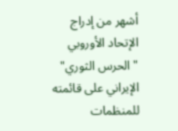أشهر من إدراج الإتحاد الأوروبي "الحرس الثوري" الإيراني على قائمته للمنظمات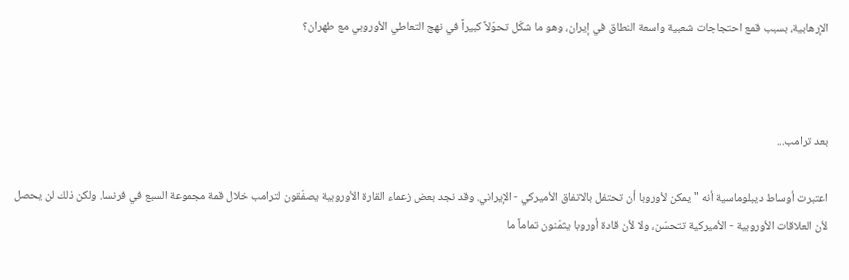الإرهابية، بسبب قمع احتجاجات شعبية واسعة النطاق في إيران، وهو ما شكّل تحوّلاً كبيراً في نهج التعاطي الأوروبي مع طهران؟



بعد ترامب...

اعتبرت أوساط ديبلوماسية أنه "يمكن لأوروبا أن تحتفل بالاتفاق الأميركي - الإيراني. وقد نجد بعض زعماء القارة الأوروبية يصفّقون لترامب خلال قمة مجموعة السبع في فرنسا. ولكن ذلك لن يحصل لأن العلاقات الأوروبية - الأميركية تتحسّن، ولا لأن قادة أوروبا يثمّنون تماماً ما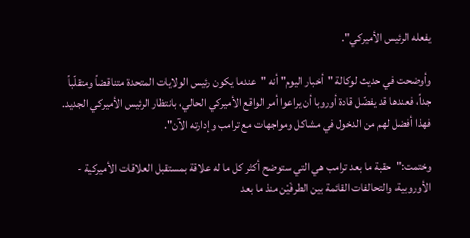يفعله الرئيس الأميركي".

وأوضحت في حديث لوكالة "أخبار اليوم" أنه "عندما يكون رئيس الولايات المتحدة متناقضاً ومتقلّباً جداً، فعندها قد يفضّل قادة أوروبا أن يراعوا أمر الواقع الأميركي الحالي، بانتظار الرئيس الأميركي الجديد. فهذا أفضل لهم من الدخول في مشاكل ومواجهات مع ترامب وإدارته الآن".

وختمت:"حقبة ما بعد ترامب هي التي ستوضح أكثر كل ما له علاقة بمستقبل العلاقات الأميركية - الأوروبية، والتحالفات القائمة بين الطرفَيْن منذ ما بعد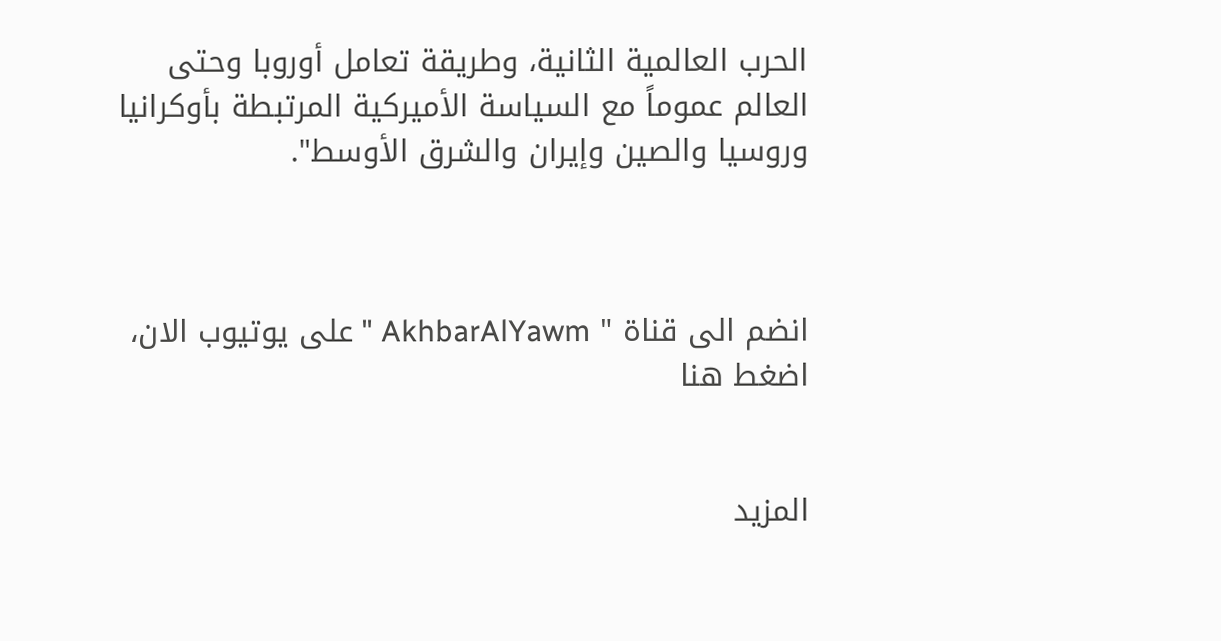الحرب العالمية الثانية، وطريقة تعامل أوروبا وحتى العالم عموماً مع السياسة الأميركية المرتبطة بأوكرانيا وروسيا والصين وإيران والشرق الأوسط".



انضم الى قناة " AkhbarAlYawm " على يوتيوب الان، اضغط هنا


المزيد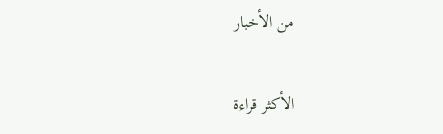من الأخبار

الأكثر قراءة